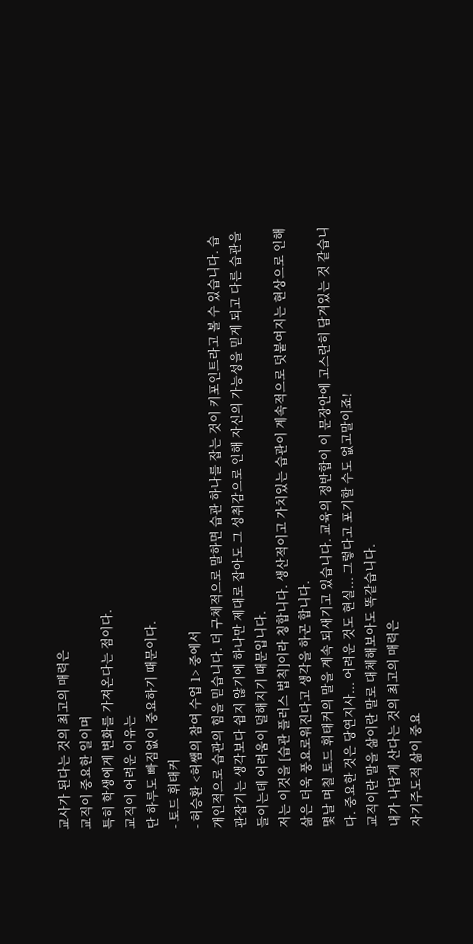교사가 된다는 것의 최고의 매력은
교직이 중요한 일이며
특히 학생에게 변화를 가져온다는 점이다.
교직이 어려운 이유는
단 하루도 빠짐없이 중요하기 때문이다.
- 토드 휘태커
- 허승환 <허쌤의 참여 수업 1> 중에서
개인적으로 습관의 힘을 믿습니다. 더 구체적으로 말하면 습관 하나를 잡는 것이 키포인트라고 볼 수 있습니다. 습관잡기는 생각보다 쉽지 않기에 하나만 제대로 잡아도 그 성취감으로 인해 자신의 가능성을 믿게 되고 다른 습관을 들이는데 어려움이 덜해지기 때문입니다.
저는 이것을 [습관 플러스 법칙]이라 칭합니다. 생산적이고 가치있는 습관이 계속적으로 덧붙여지는 현상으로 인해 삶은 더욱 풍요로워진다고 생각을 하곤 합니다.
몇날 며칠 토드 휘태커의 말을 계속 되새기고 있습니다. 교육의 정반합이 이 문장안에 고스란히 담겨있는 것 같습니다. 중요한 것은 당연지사... 어려운 것도 현실... 그렇다고 포기할 수도 없고말이죠!
교직이란 말을 삶이란 말로 대체해보아도 똑같습니다.
내가 나답게 산다는 것의 최고의 매력은
자기주도적 삶이 중요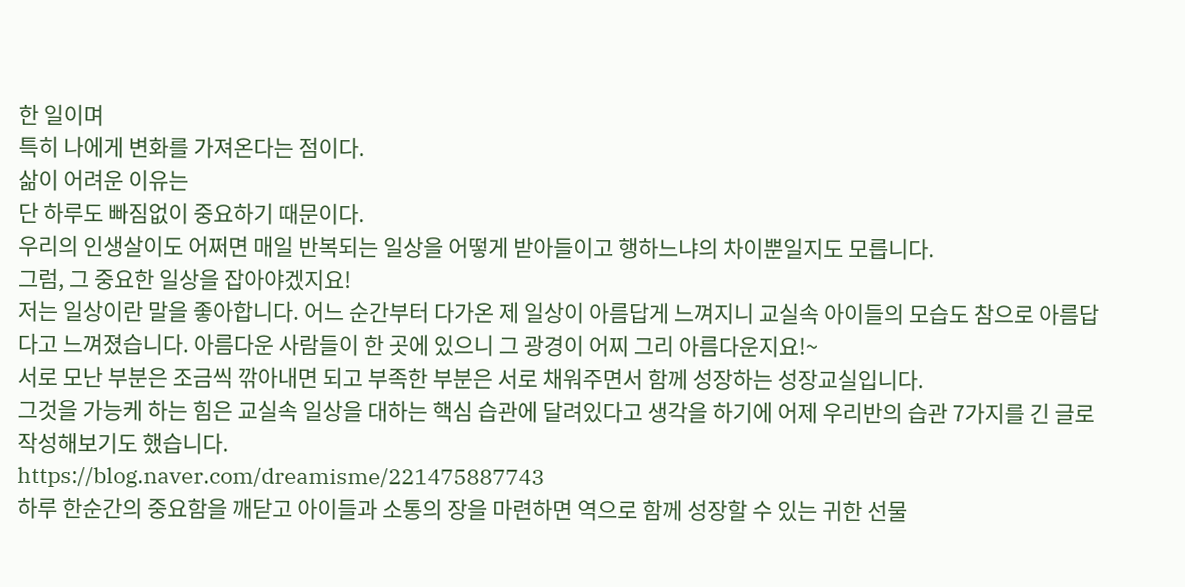한 일이며
특히 나에게 변화를 가져온다는 점이다.
삶이 어려운 이유는
단 하루도 빠짐없이 중요하기 때문이다.
우리의 인생살이도 어쩌면 매일 반복되는 일상을 어떻게 받아들이고 행하느냐의 차이뿐일지도 모릅니다.
그럼, 그 중요한 일상을 잡아야겠지요!
저는 일상이란 말을 좋아합니다. 어느 순간부터 다가온 제 일상이 아름답게 느껴지니 교실속 아이들의 모습도 참으로 아름답다고 느껴졌습니다. 아름다운 사람들이 한 곳에 있으니 그 광경이 어찌 그리 아름다운지요!~
서로 모난 부분은 조금씩 깎아내면 되고 부족한 부분은 서로 채워주면서 함께 성장하는 성장교실입니다.
그것을 가능케 하는 힘은 교실속 일상을 대하는 핵심 습관에 달려있다고 생각을 하기에 어제 우리반의 습관 7가지를 긴 글로 작성해보기도 했습니다.
https://blog.naver.com/dreamisme/221475887743
하루 한순간의 중요함을 깨닫고 아이들과 소통의 장을 마련하면 역으로 함께 성장할 수 있는 귀한 선물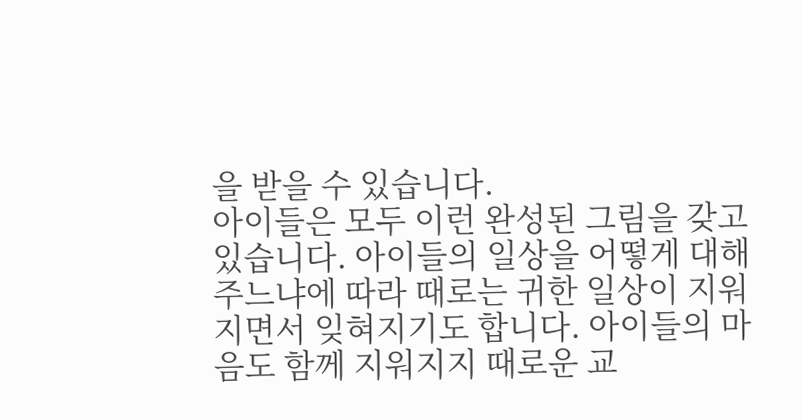을 받을 수 있습니다.
아이들은 모두 이런 완성된 그림을 갖고 있습니다. 아이들의 일상을 어떻게 대해주느냐에 따라 때로는 귀한 일상이 지워지면서 잊혀지기도 합니다. 아이들의 마음도 함께 지워지지 때로운 교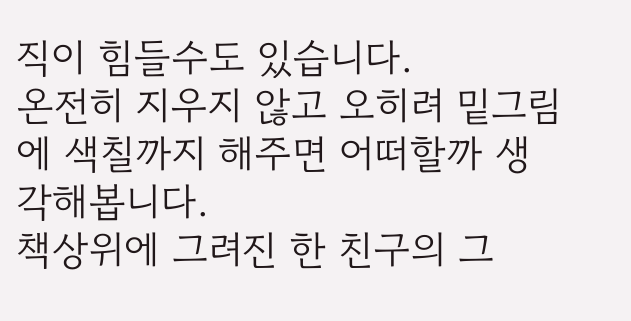직이 힘들수도 있습니다.
온전히 지우지 않고 오히려 밑그림에 색칠까지 해주면 어떠할까 생각해봅니다.
책상위에 그려진 한 친구의 그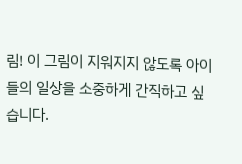림! 이 그림이 지워지지 않도록 아이들의 일상을 소중하게 간직하고 싶습니다.